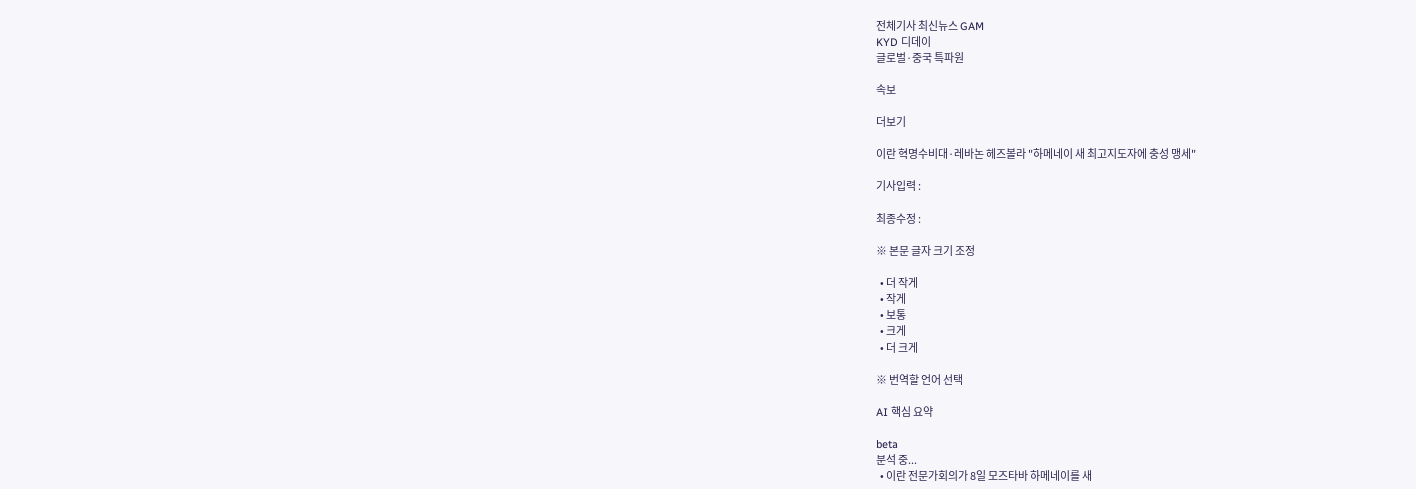전체기사 최신뉴스 GAM
KYD 디데이
글로벌·중국 특파원

속보

더보기

이란 혁명수비대·레바논 헤즈볼라 "하메네이 새 최고지도자에 충성 맹세"

기사입력 :

최종수정 :

※ 본문 글자 크기 조정

  • 더 작게
  • 작게
  • 보통
  • 크게
  • 더 크게

※ 번역할 언어 선택

AI 핵심 요약

beta
분석 중...
  • 이란 전문가회의가 8일 모즈타바 하메네이를 새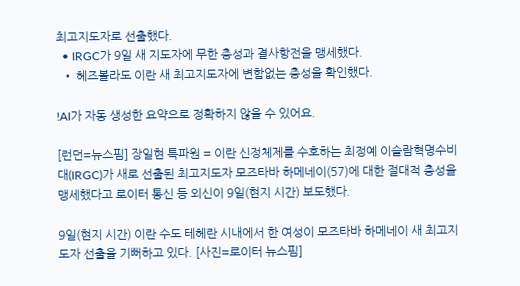최고지도자로 선출했다.
  • IRGC가 9일 새 지도자에 무한 충성과 결사항전을 맹세했다.
  • 헤즈볼라도 이란 새 최고지도자에 변함없는 충성을 확인했다.

!AI가 자동 생성한 요약으로 정확하지 않을 수 있어요.

[런던=뉴스핌] 장일현 특파원 = 이란 신정체제를 수호하는 최정예 이슬람혁명수비대(IRGC)가 새로 선출된 최고지도자 모즈타바 하메네이(57)에 대한 절대적 충성을 맹세했다고 로이터 통신 등 외신이 9일(현지 시간) 보도했다.

9일(현지 시간) 이란 수도 테헤란 시내에서 한 여성이 모즈타바 하메네이 새 최고지도자 선출을 기뻐하고 있다. [사진=로이터 뉴스핌]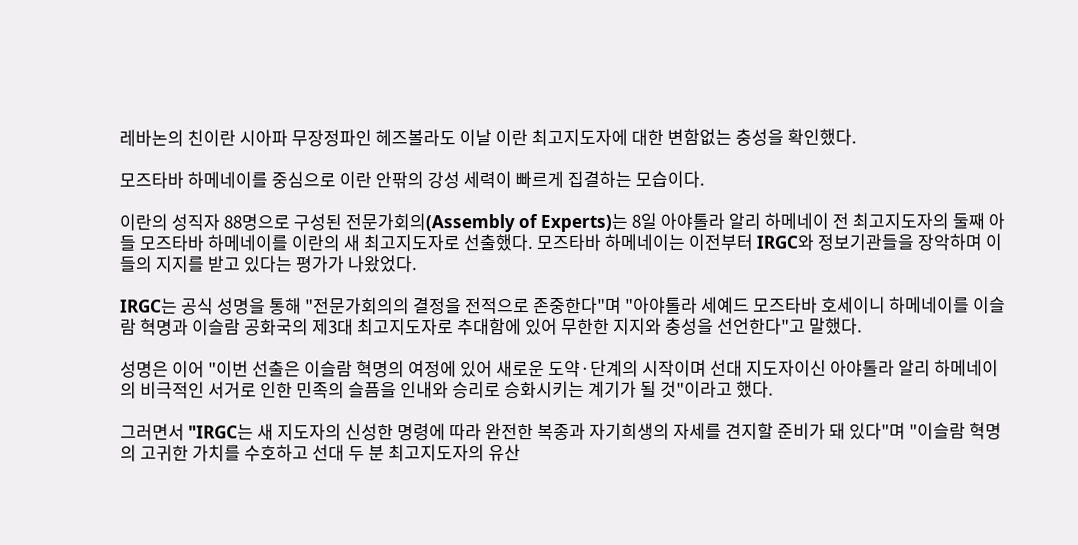레바논의 친이란 시아파 무장정파인 헤즈볼라도 이날 이란 최고지도자에 대한 변함없는 충성을 확인했다.

모즈타바 하메네이를 중심으로 이란 안팎의 강성 세력이 빠르게 집결하는 모습이다.

이란의 성직자 88명으로 구성된 전문가회의(Assembly of Experts)는 8일 아야톨라 알리 하메네이 전 최고지도자의 둘째 아들 모즈타바 하메네이를 이란의 새 최고지도자로 선출했다. 모즈타바 하메네이는 이전부터 IRGC와 정보기관들을 장악하며 이들의 지지를 받고 있다는 평가가 나왔었다.

IRGC는 공식 성명을 통해 "전문가회의의 결정을 전적으로 존중한다"며 "아야톨라 세예드 모즈타바 호세이니 하메네이를 이슬람 혁명과 이슬람 공화국의 제3대 최고지도자로 추대함에 있어 무한한 지지와 충성을 선언한다"고 말했다.

성명은 이어 "이번 선출은 이슬람 혁명의 여정에 있어 새로운 도약·단계의 시작이며 선대 지도자이신 아야톨라 알리 하메네이의 비극적인 서거로 인한 민족의 슬픔을 인내와 승리로 승화시키는 계기가 될 것"이라고 했다.

그러면서 "IRGC는 새 지도자의 신성한 명령에 따라 완전한 복종과 자기희생의 자세를 견지할 준비가 돼 있다"며 "이슬람 혁명의 고귀한 가치를 수호하고 선대 두 분 최고지도자의 유산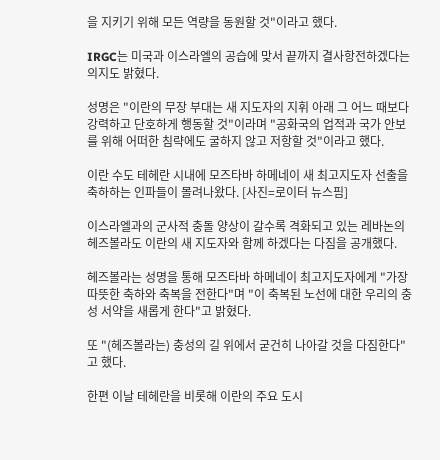을 지키기 위해 모든 역량을 동원할 것"이라고 했다.

IRGC는 미국과 이스라엘의 공습에 맞서 끝까지 결사항전하겠다는 의지도 밝혔다.

성명은 "이란의 무장 부대는 새 지도자의 지휘 아래 그 어느 때보다 강력하고 단호하게 행동할 것"이라며 "공화국의 업적과 국가 안보를 위해 어떠한 침략에도 굴하지 않고 저항할 것"이라고 했다.

이란 수도 테헤란 시내에 모즈타바 하메네이 새 최고지도자 선출을 축하하는 인파들이 몰려나왔다. [사진=로이터 뉴스핌]

이스라엘과의 군사적 충돌 양상이 갈수록 격화되고 있는 레바논의 헤즈볼라도 이란의 새 지도자와 함께 하겠다는 다짐을 공개했다.

헤즈볼라는 성명을 통해 모즈타바 하메네이 최고지도자에게 "가장 따뜻한 축하와 축복을 전한다"며 "이 축복된 노선에 대한 우리의 충성 서약을 새롭게 한다"고 밝혔다.

또 "(헤즈볼라는) 충성의 길 위에서 굳건히 나아갈 것을 다짐한다"고 했다.

한편 이날 테헤란을 비롯해 이란의 주요 도시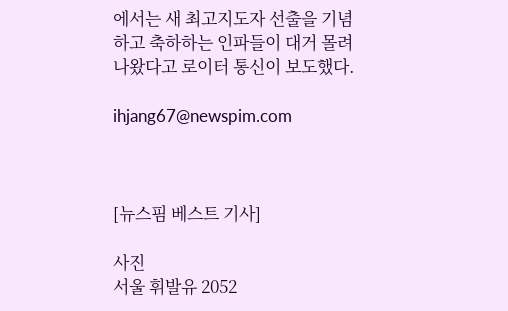에서는 새 최고지도자 선출을 기념하고 축하하는 인파들이 대거 몰려 나왔다고 로이터 통신이 보도했다.

ihjang67@newspim.com



[뉴스핌 베스트 기사]

사진
서울 휘발유 2052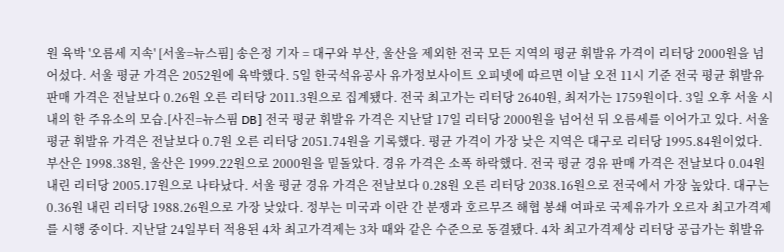원 육박 '오름세 지속' [서울=뉴스핌] 송은정 기자 = 대구와 부산, 울산을 제외한 전국 모든 지역의 평균 휘발유 가격이 리터당 2000원을 넘어섰다. 서울 평균 가격은 2052원에 육박했다. 5일 한국석유공사 유가정보사이트 오피넷에 따르면 이날 오전 11시 기준 전국 평균 휘발유 판매 가격은 전날보다 0.26원 오른 리터당 2011.3원으로 집계됐다. 전국 최고가는 리터당 2640원, 최저가는 1759원이다. 3일 오후 서울 시내의 한 주유소의 모습.[사진=뉴스핌 DB] 전국 평균 휘발유 가격은 지난달 17일 리터당 2000원을 넘어선 뒤 오름세를 이어가고 있다. 서울 평균 휘발유 가격은 전날보다 0.7원 오른 리터당 2051.74원을 기록했다. 평균 가격이 가장 낮은 지역은 대구로 리터당 1995.84원이었다. 부산은 1998.38원, 울산은 1999.22원으로 2000원을 밑돌았다. 경유 가격은 소폭 하락했다. 전국 평균 경유 판매 가격은 전날보다 0.04원 내린 리터당 2005.17원으로 나타났다. 서울 평균 경유 가격은 전날보다 0.28원 오른 리터당 2038.16원으로 전국에서 가장 높았다. 대구는 0.36원 내린 리터당 1988.26원으로 가장 낮았다. 정부는 미국과 이란 간 분쟁과 호르무즈 해협 봉쇄 여파로 국제유가가 오르자 최고가격제를 시행 중이다. 지난달 24일부터 적용된 4차 최고가격제는 3차 때와 같은 수준으로 동결됐다. 4차 최고가격제상 리터당 공급가는 휘발유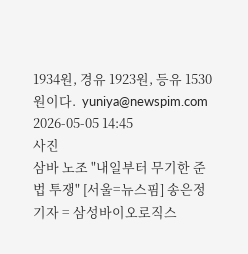1934원, 경유 1923원, 등유 1530원이다.  yuniya@newspim.com 2026-05-05 14:45
사진
삼바 노조 "내일부터 무기한 준법 투쟁" [서울=뉴스핌] 송은정 기자 = 삼성바이오로직스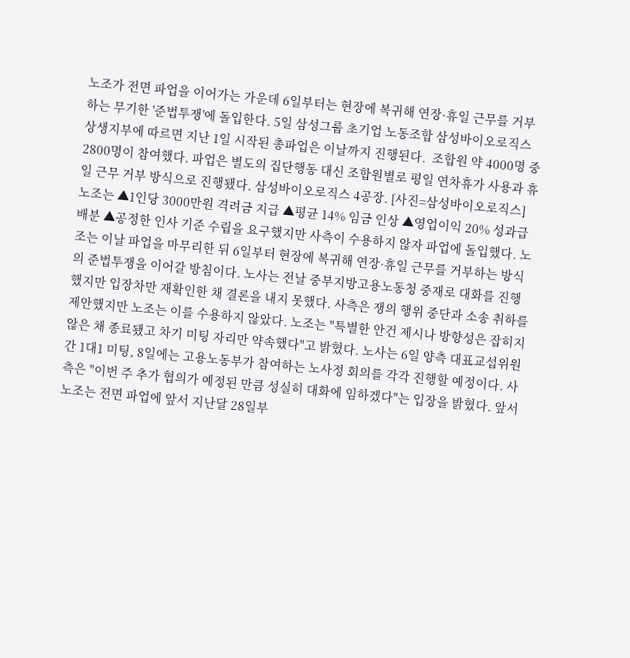노조가 전면 파업을 이어가는 가운데 6일부터는 현장에 복귀해 연장·휴일 근무를 거부하는 무기한 '준법투쟁'에 돌입한다. 5일 삼성그룹 초기업 노동조합 삼성바이오로직스 상생지부에 따르면 지난 1일 시작된 총파업은 이날까지 진행된다.  조합원 약 4000명 중 2800명이 참여했다. 파업은 별도의 집단행동 대신 조합원별로 평일 연차휴가 사용과 휴일 근무 거부 방식으로 진행됐다. 삼성바이오로직스 4공장. [사진=삼성바이오로직스] 노조는 ▲1인당 3000만원 격려금 지급 ▲평균 14% 임금 인상 ▲영업이익 20% 성과급 배분 ▲공정한 인사 기준 수립을 요구했지만 사측이 수용하지 않자 파업에 돌입했다. 노조는 이날 파업을 마무리한 뒤 6일부터 현장에 복귀해 연장·휴일 근무를 거부하는 방식의 준법투쟁을 이어갈 방침이다. 노사는 전날 중부지방고용노동청 중재로 대화를 진행했지만 입장차만 재확인한 채 결론을 내지 못했다. 사측은 쟁의 행위 중단과 소송 취하를 제안했지만 노조는 이를 수용하지 않았다. 노조는 "특별한 안건 제시나 방향성은 잡히지 않은 채 종료됐고 차기 미팅 자리만 약속했다"고 밝혔다. 노사는 6일 양측 대표교섭위원 간 1대1 미팅, 8일에는 고용노동부가 참여하는 노사정 회의를 각각 진행할 예정이다. 사측은 "이번 주 추가 협의가 예정된 만큼 성실히 대화에 임하겠다"는 입장을 밝혔다. 앞서 노조는 전면 파업에 앞서 지난달 28일부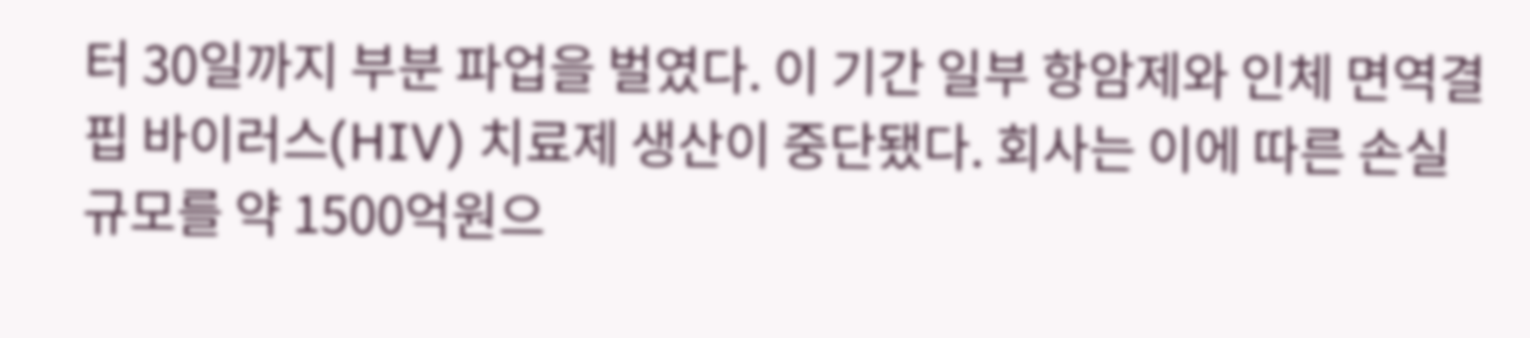터 30일까지 부분 파업을 벌였다. 이 기간 일부 항암제와 인체 면역결핍 바이러스(HIV) 치료제 생산이 중단됐다. 회사는 이에 따른 손실 규모를 약 1500억원으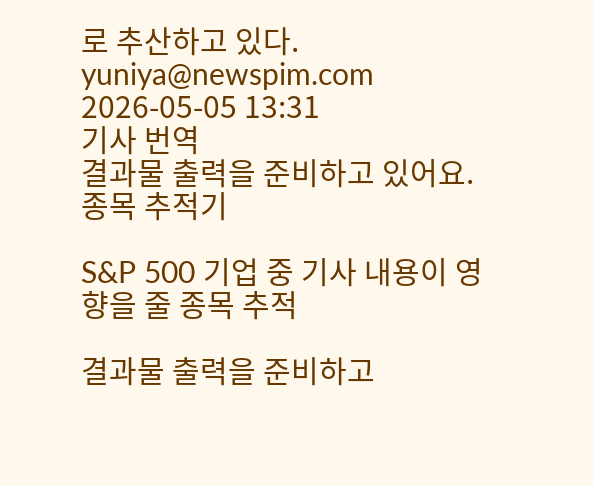로 추산하고 있다. yuniya@newspim.com 2026-05-05 13:31
기사 번역
결과물 출력을 준비하고 있어요.
종목 추적기

S&P 500 기업 중 기사 내용이 영향을 줄 종목 추적

결과물 출력을 준비하고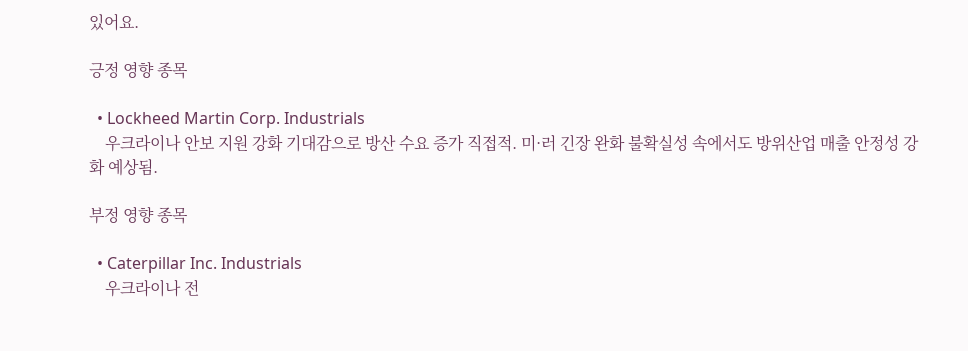있어요.

긍정 영향 종목

  • Lockheed Martin Corp. Industrials
    우크라이나 안보 지원 강화 기대감으로 방산 수요 증가 직접적. 미·러 긴장 완화 불확실성 속에서도 방위산업 매출 안정성 강화 예상됨.

부정 영향 종목

  • Caterpillar Inc. Industrials
    우크라이나 전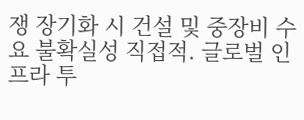쟁 장기화 시 건설 및 중장비 수요 불확실성 직접적. 글로벌 인프라 투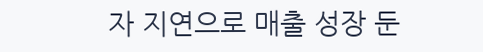자 지연으로 매출 성장 둔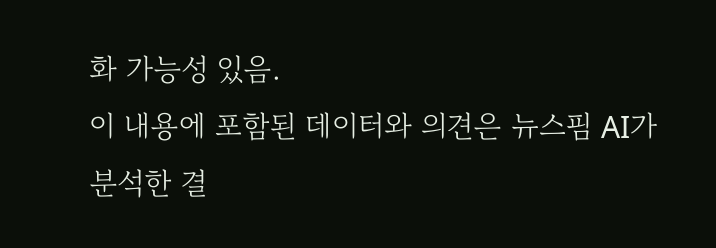화 가능성 있음.
이 내용에 포함된 데이터와 의견은 뉴스핌 AI가 분석한 결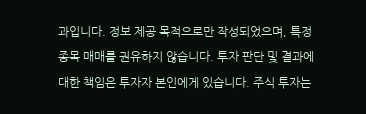과입니다. 정보 제공 목적으로만 작성되었으며, 특정 종목 매매를 권유하지 않습니다. 투자 판단 및 결과에 대한 책임은 투자자 본인에게 있습니다. 주식 투자는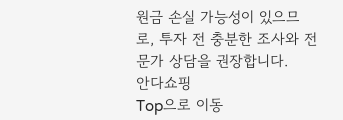원금 손실 가능성이 있으므로, 투자 전 충분한 조사와 전문가 상담을 권장합니다.
안다쇼핑
Top으로 이동